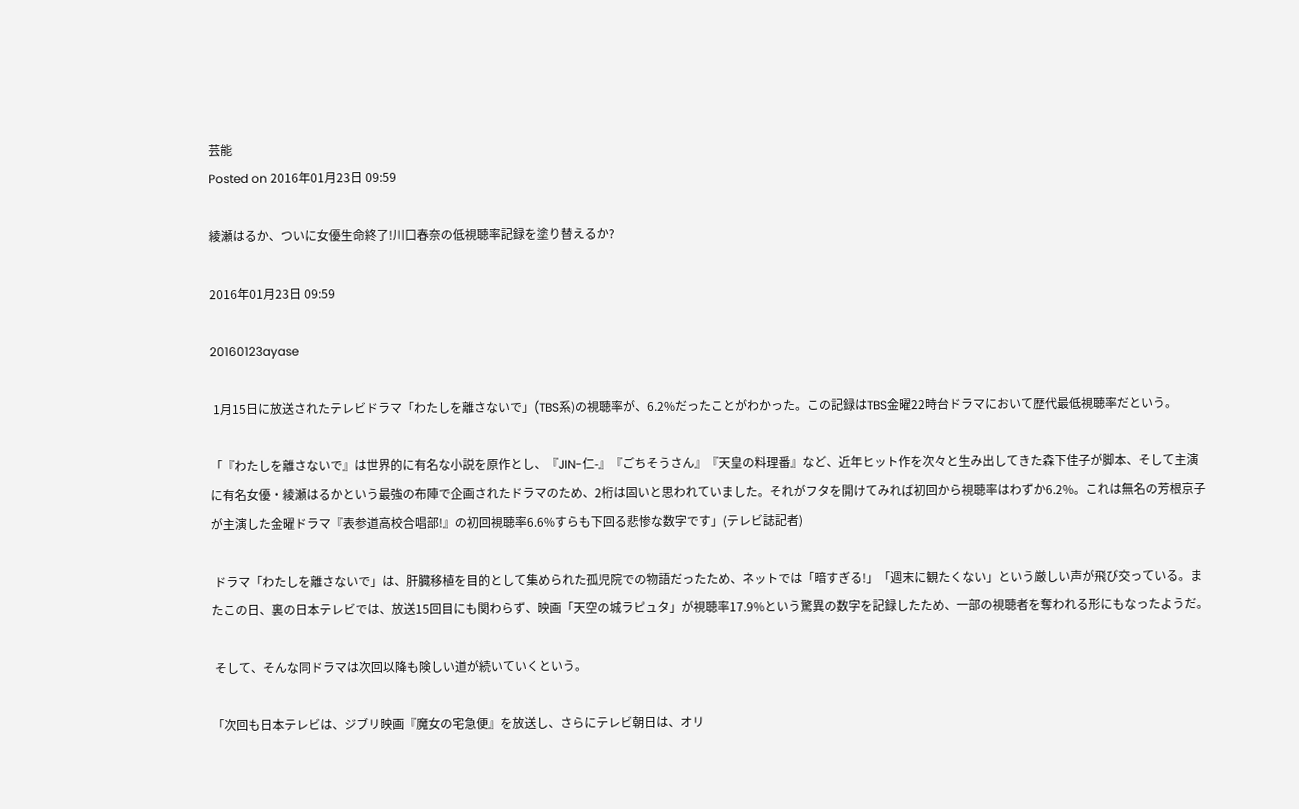芸能
Posted on 2016年01月23日 09:59

綾瀬はるか、ついに女優生命終了!川口春奈の低視聴率記録を塗り替えるか?

2016年01月23日 09:59

20160123ayase

 1月15日に放送されたテレビドラマ「わたしを離さないで」(TBS系)の視聴率が、6.2%だったことがわかった。この記録はTBS金曜22時台ドラマにおいて歴代最低視聴率だという。

「『わたしを離さないで』は世界的に有名な小説を原作とし、『JIN-仁-』『ごちそうさん』『天皇の料理番』など、近年ヒット作を次々と生み出してきた森下佳子が脚本、そして主演に有名女優・綾瀬はるかという最強の布陣で企画されたドラマのため、2桁は固いと思われていました。それがフタを開けてみれば初回から視聴率はわずか6.2%。これは無名の芳根京子が主演した金曜ドラマ『表参道高校合唱部!』の初回視聴率6.6%すらも下回る悲惨な数字です」(テレビ誌記者)

 ドラマ「わたしを離さないで」は、肝臓移植を目的として集められた孤児院での物語だったため、ネットでは「暗すぎる!」「週末に観たくない」という厳しい声が飛び交っている。またこの日、裏の日本テレビでは、放送15回目にも関わらず、映画「天空の城ラピュタ」が視聴率17.9%という驚異の数字を記録したため、一部の視聴者を奪われる形にもなったようだ。

 そして、そんな同ドラマは次回以降も険しい道が続いていくという。

「次回も日本テレビは、ジブリ映画『魔女の宅急便』を放送し、さらにテレビ朝日は、オリ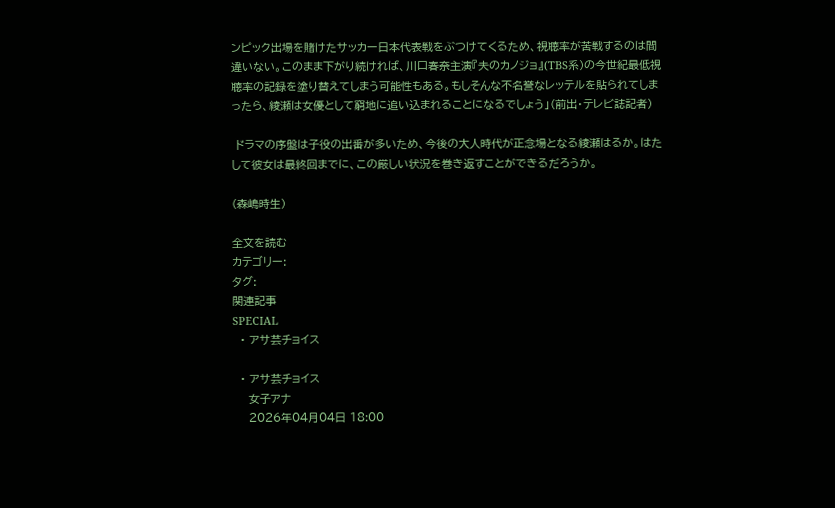ンピック出場を賭けたサッカー日本代表戦をぶつけてくるため、視聴率が苦戦するのは間違いない。このまま下がり続ければ、川口春奈主演『夫のカノジョ』(TBS系)の今世紀最低視聴率の記録を塗り替えてしまう可能性もある。もしそんな不名誉なレッテルを貼られてしまったら、綾瀬は女優として窮地に追い込まれることになるでしょう」(前出・テレビ誌記者)

 ドラマの序盤は子役の出番が多いため、今後の大人時代が正念場となる綾瀬はるか。はたして彼女は最終回までに、この厳しい状況を巻き返すことができるだろうか。

(森嶋時生)

全文を読む
カテゴリー:
タグ:
関連記事
SPECIAL
  • アサ芸チョイス

  • アサ芸チョイス
    女子アナ
    2026年04月04日 18:00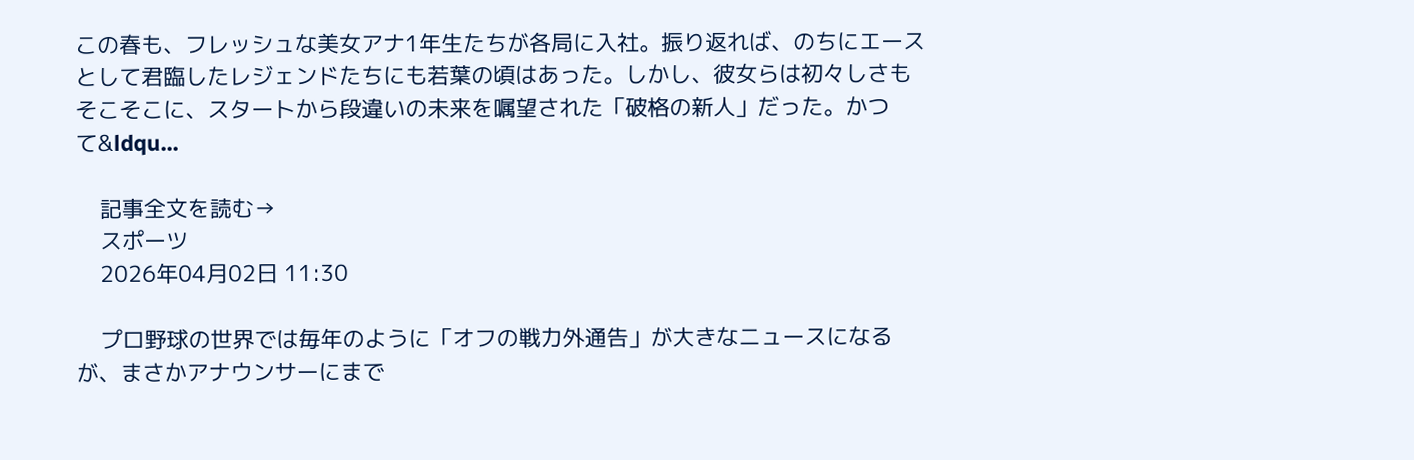この春も、フレッシュな美女アナ1年生たちが各局に入社。振り返れば、のちにエースとして君臨したレジェンドたちにも若葉の頃はあった。しかし、彼女らは初々しさもそこそこに、スタートから段違いの未来を嘱望された「破格の新人」だった。かつて&ldqu...

    記事全文を読む→
    スポーツ
    2026年04月02日 11:30

    プロ野球の世界では毎年のように「オフの戦力外通告」が大きなニュースになるが、まさかアナウンサーにまで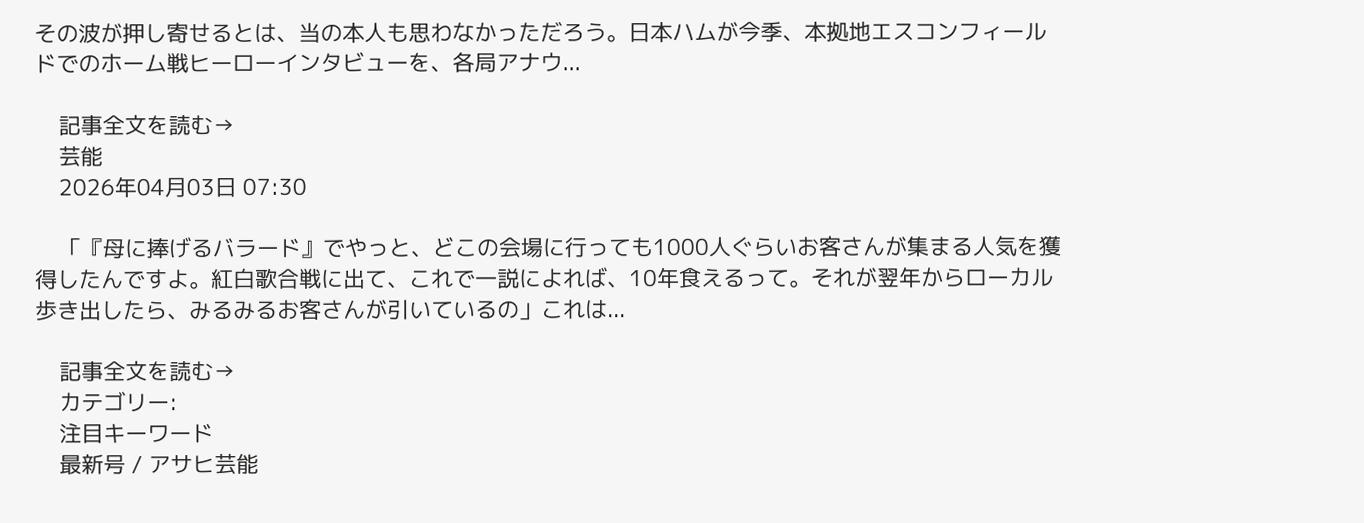その波が押し寄せるとは、当の本人も思わなかっただろう。日本ハムが今季、本拠地エスコンフィールドでのホーム戦ヒーローインタビューを、各局アナウ...

    記事全文を読む→
    芸能
    2026年04月03日 07:30

    「『母に捧げるバラード』でやっと、どこの会場に行っても1000人ぐらいお客さんが集まる人気を獲得したんですよ。紅白歌合戦に出て、これで一説によれば、10年食えるって。それが翌年からローカル歩き出したら、みるみるお客さんが引いているの」これは...

    記事全文を読む→
    カテゴリー:
    注目キーワード
    最新号 / アサヒ芸能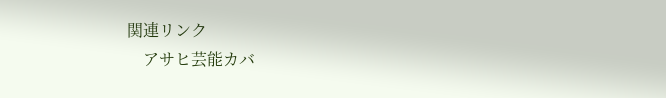関連リンク
    アサヒ芸能カバ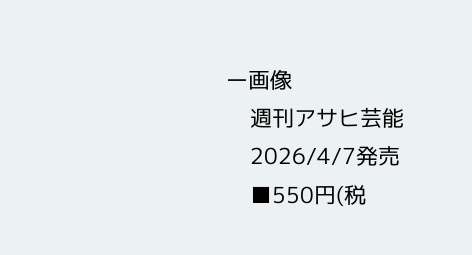ー画像
    週刊アサヒ芸能
    2026/4/7発売
    ■550円(税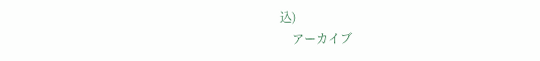込)
    アーカイブ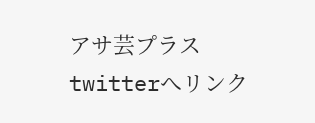アサ芸プラス twitterへリンク